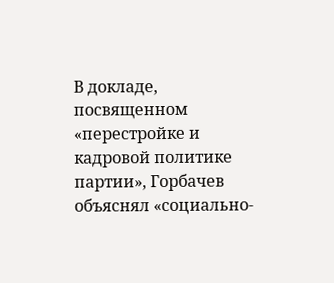В докладе, посвященном «перестройке и кадровой политике партии», Горбачев объяснял «социально-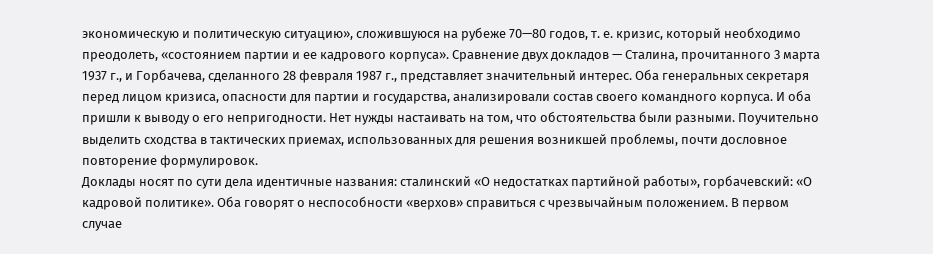экономическую и политическую ситуацию», сложившуюся на рубеже 70—80 годов, т. е. кризис, который необходимо преодолеть, «состоянием партии и ее кадрового корпуса». Сравнение двух докладов — Сталина, прочитанного 3 марта 1937 г., и Горбачева, сделанного 28 февраля 1987 г., представляет значительный интерес. Оба генеральных секретаря перед лицом кризиса, опасности для партии и государства, анализировали состав своего командного корпуса. И оба пришли к выводу о его непригодности. Нет нужды настаивать на том, что обстоятельства были разными. Поучительно выделить сходства в тактических приемах, использованных для решения возникшей проблемы, почти дословное повторение формулировок.
Доклады носят по сути дела идентичные названия: сталинский «О недостатках партийной работы», горбачевский: «О кадровой политике». Оба говорят о неспособности «верхов» справиться с чрезвычайным положением. В первом случае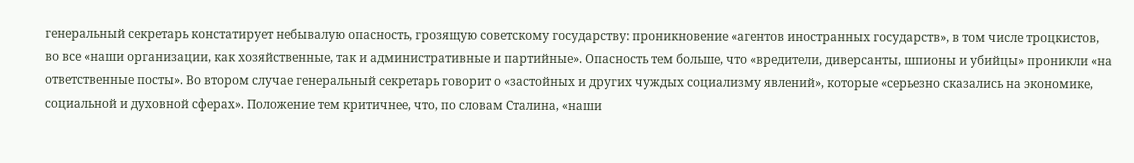генеральный секретарь констатирует небывалую опасность, грозящую советскому государству: проникновение «агентов иностранных государств», в том числе троцкистов, во все «наши организации, как хозяйственные, так и административные и партийные». Опасность тем больше, что «вредители, диверсанты, шпионы и убийцы» проникли «на ответственные посты». Во втором случае генеральный секретарь говорит о «застойных и других чуждых социализму явлений», которые «серьезно сказались на экономике, социальной и духовной сферах». Положение тем критичнее, что, по словам Сталина, «наши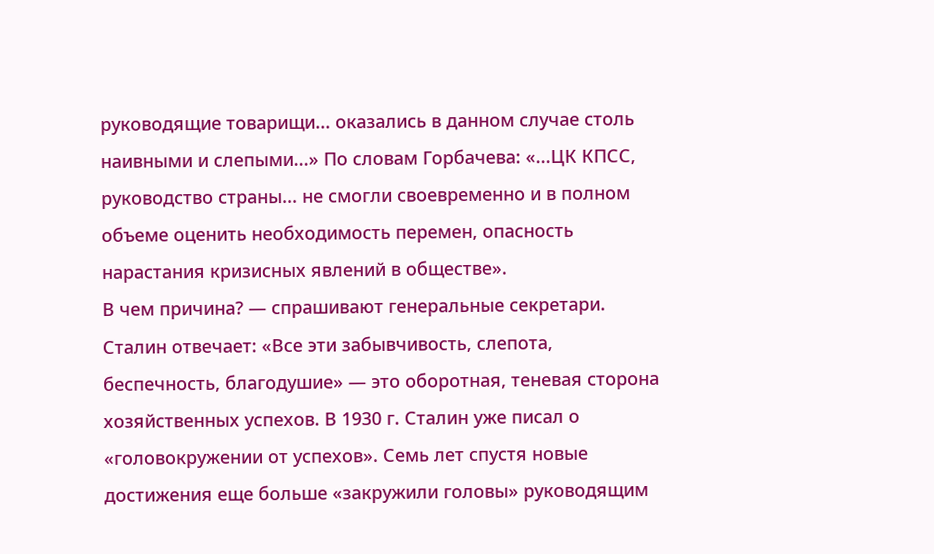руководящие товарищи... оказались в данном случае столь наивными и слепыми...» По словам Горбачева: «...ЦК КПСС, руководство страны... не смогли своевременно и в полном объеме оценить необходимость перемен, опасность нарастания кризисных явлений в обществе».
В чем причина? — спрашивают генеральные секретари. Сталин отвечает: «Все эти забывчивость, слепота, беспечность, благодушие» — это оборотная, теневая сторона хозяйственных успехов. В 1930 г. Сталин уже писал о «головокружении от успехов». Семь лет спустя новые достижения еще больше «закружили головы» руководящим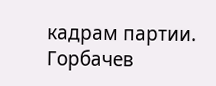кадрам партии. Горбачев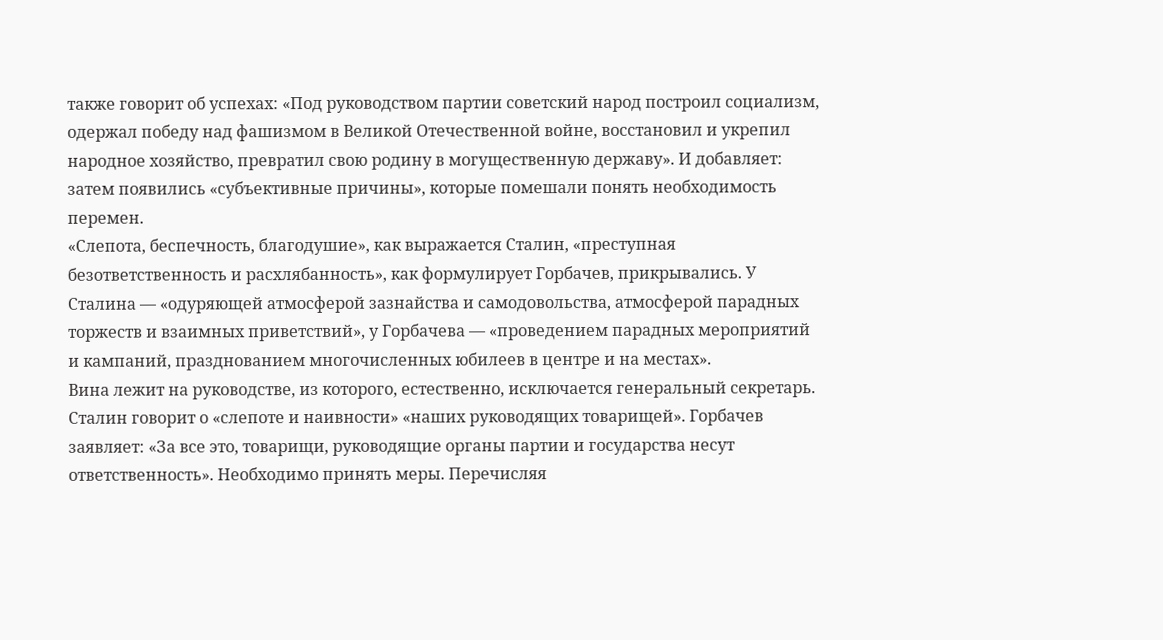также говорит об успехах: «Под руководством партии советский народ построил социализм, одержал победу над фашизмом в Великой Отечественной войне, восстановил и укрепил народное хозяйство, превратил свою родину в могущественную державу». И добавляет: затем появились «субъективные причины», которые помешали понять необходимость перемен.
«Слепота, беспечность, благодушие», как выражается Сталин, «преступная безответственность и расхлябанность», как формулирует Горбачев, прикрывались. У Сталина — «одуряющей атмосферой зазнайства и самодовольства, атмосферой парадных торжеств и взаимных приветствий», у Горбачева — «проведением парадных мероприятий и кампаний, празднованием многочисленных юбилеев в центре и на местах».
Вина лежит на руководстве, из которого, естественно, исключается генеральный секретарь. Сталин говорит о «слепоте и наивности» «наших руководящих товарищей». Горбачев заявляет: «За все это, товарищи, руководящие органы партии и государства несут ответственность». Необходимо принять меры. Перечисляя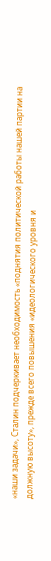«наши задачи», Сталин подчеркивает необходимость «поднятия политической работы нашей партии на должную высоту», прежде всего повышения «идеологического уровня и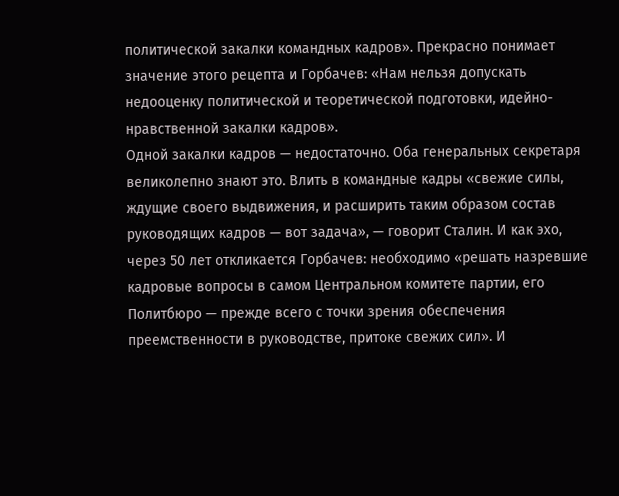политической закалки командных кадров». Прекрасно понимает значение этого рецепта и Горбачев: «Нам нельзя допускать недооценку политической и теоретической подготовки, идейно-нравственной закалки кадров».
Одной закалки кадров — недостаточно. Оба генеральных секретаря великолепно знают это. Влить в командные кадры «свежие силы, ждущие своего выдвижения, и расширить таким образом состав руководящих кадров — вот задача», — говорит Сталин. И как эхо, через 50 лет откликается Горбачев: необходимо «решать назревшие кадровые вопросы в самом Центральном комитете партии, его Политбюро — прежде всего с точки зрения обеспечения преемственности в руководстве, притоке свежих сил». И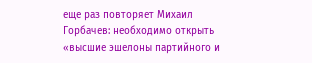еще раз повторяет Михаил Горбачев: необходимо открыть «высшие эшелоны партийного и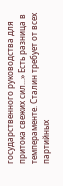государственного руководства для притока свежих сил...» Есть разница в темпераменте. Сталин требует от всех партийных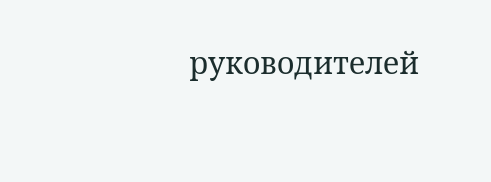руководителей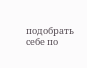подобрать себе по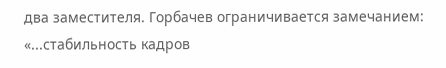два заместителя. Горбачев ограничивается замечанием: «...стабильность кадров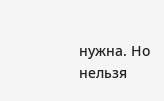нужна. Но нельзя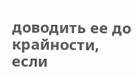доводить ее до крайности, если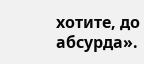хотите, до абсурда».